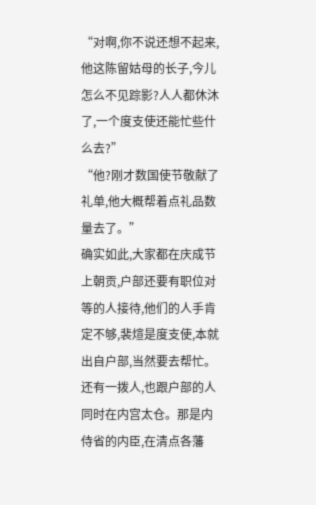“对啊,你不说还想不起来,他这陈留姑母的长子,今儿怎么不见踪影?人人都休沐了,一个度支使还能忙些什么去?”
“他?刚才数国使节敬献了礼单,他大概帮着点礼品数量去了。”
确实如此,大家都在庆成节上朝贡,户部还要有职位对等的人接待,他们的人手肯定不够,裴煊是度支使,本就出自户部,当然要去帮忙。
还有一拨人,也跟户部的人同时在内宫太仓。那是内侍省的内臣,在清点各藩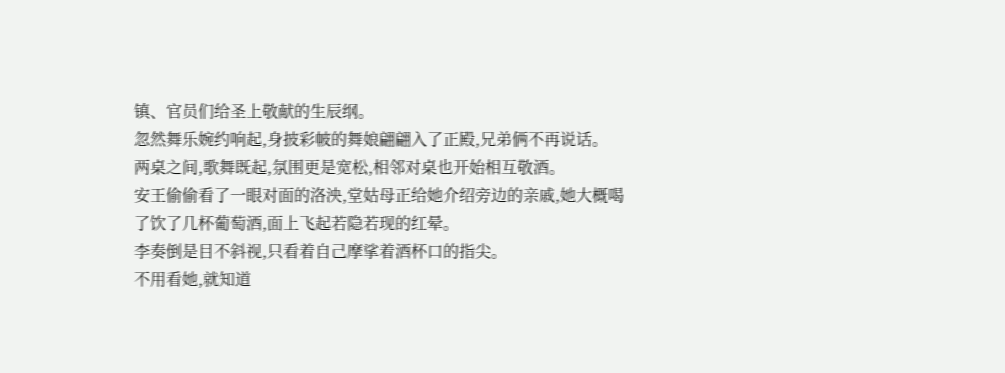镇、官员们给圣上敬献的生辰纲。
忽然舞乐婉约响起,身披彩帔的舞娘翩翩入了正殿,兄弟俩不再说话。
两桌之间,歌舞既起,氛围更是宽松,相邻对桌也开始相互敬酒。
安王偷偷看了一眼对面的洛泱,堂姑母正给她介绍旁边的亲戚,她大概喝了饮了几杯葡萄酒,面上飞起若隐若现的红晕。
李奏倒是目不斜视,只看着自己摩挲着酒杯口的指尖。
不用看她,就知道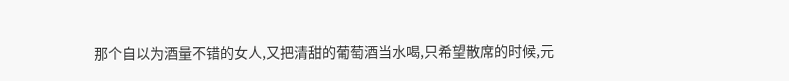那个自以为酒量不错的女人,又把清甜的葡萄酒当水喝,只希望散席的时候,元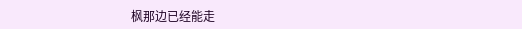枫那边已经能走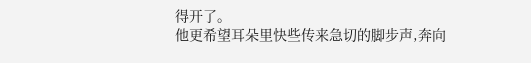得开了。
他更希望耳朵里快些传来急切的脚步声,奔向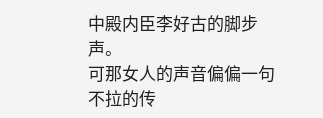中殿内臣李好古的脚步声。
可那女人的声音偏偏一句不拉的传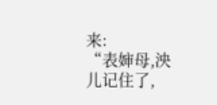来:
“表婶母,泱儿记住了,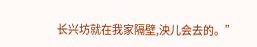长兴坊就在我家隔壁,泱儿会去的。”